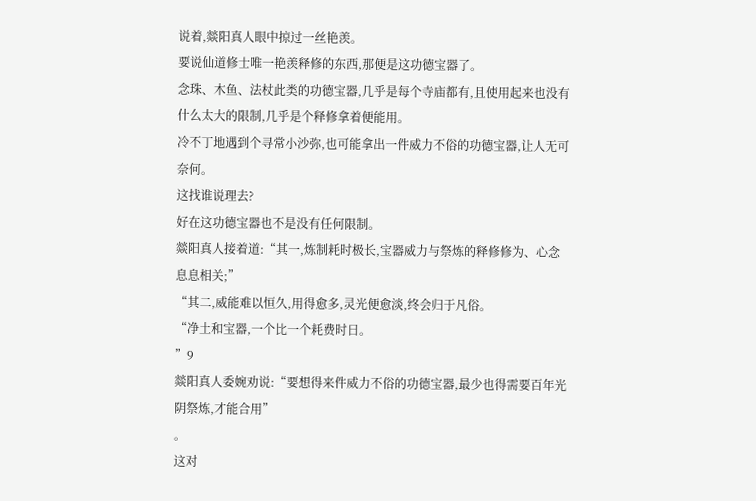说着,燚阳真人眼中掠过一丝艳羡。
要说仙道修士唯一艳羡释修的东西,那便是这功德宝器了。
念珠、木鱼、法杖此类的功德宝器,几乎是每个寺庙都有,且使用起来也没有什么太大的限制,几乎是个释修拿着便能用。
冷不丁地遇到个寻常小沙弥,也可能拿出一件威力不俗的功德宝器,让人无可奈何。
这找谁说理去?
好在这功德宝器也不是没有任何限制。
燚阳真人接着道:“其一,炼制耗时极长,宝器威力与祭炼的释修修为、心念息息相关;”
“其二,威能难以恒久,用得愈多,灵光便愈淡,终会归于凡俗。
“净土和宝器,一个比一个耗费时日。
”9
燚阳真人委婉劝说:“要想得来件威力不俗的功德宝器,最少也得需要百年光阴祭炼,才能合用”
。
这对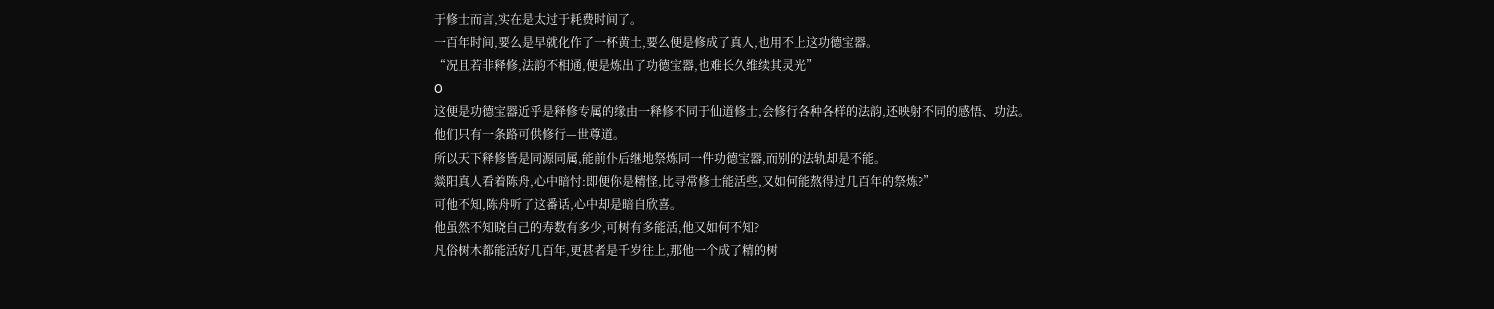于修士而言,实在是太过于耗费时间了。
一百年时间,要么是早就化作了一杯黄土,要么便是修成了真人,也用不上这功德宝器。
“况且若非释修,法韵不相通,便是炼出了功德宝器,也难长久维续其灵光”
O
这便是功德宝器近乎是释修专属的缘由一释修不同于仙道修士,会修行各种各样的法韵,还映射不同的感悟、功法。
他们只有一条路可供修行—世尊道。
所以天下释修皆是同源同属,能前仆后继地祭炼同一件功德宝器,而别的法轨却是不能。
燚阳真人看着陈舟,心中暗忖:即便你是精怪,比寻常修士能活些,又如何能熬得过几百年的祭炼?”
可他不知,陈舟听了这番话,心中却是暗自欣喜。
他虽然不知晓自己的寿数有多少,可树有多能活,他又如何不知?
凡俗树木都能活好几百年,更甚者是千岁往上,那他一个成了精的树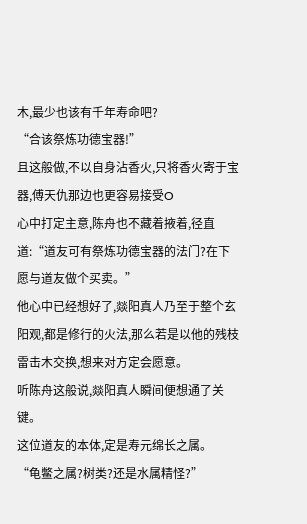木,最少也该有千年寿命吧?
“合该祭炼功德宝器!”
且这般做,不以自身沾香火,只将香火寄于宝器,傅天仇那边也更容易接受O
心中打定主意,陈舟也不藏着掖着,径直道:“道友可有祭炼功德宝器的法门?在下愿与道友做个买卖。”
他心中已经想好了,燚阳真人乃至于整个玄阳观,都是修行的火法,那么若是以他的残枝雷击木交换,想来对方定会愿意。
听陈舟这般说,燚阳真人瞬间便想通了关键。
这位道友的本体,定是寿元绵长之属。
“龟鳖之属?树类?还是水属精怪?”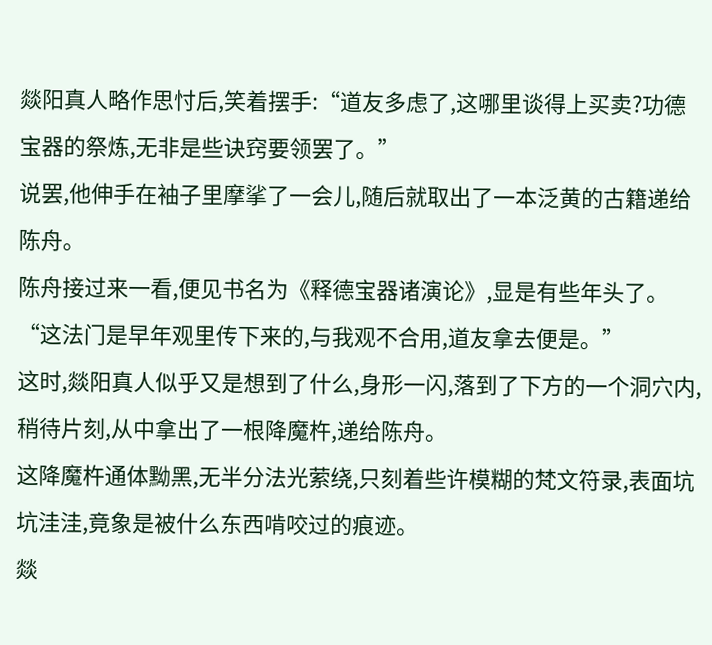燚阳真人略作思忖后,笑着摆手:“道友多虑了,这哪里谈得上买卖?功德宝器的祭炼,无非是些诀窍要领罢了。”
说罢,他伸手在袖子里摩挲了一会儿,随后就取出了一本泛黄的古籍递给陈舟。
陈舟接过来一看,便见书名为《释德宝器诸演论》,显是有些年头了。
“这法门是早年观里传下来的,与我观不合用,道友拿去便是。”
这时,燚阳真人似乎又是想到了什么,身形一闪,落到了下方的一个洞穴内,稍待片刻,从中拿出了一根降魔杵,递给陈舟。
这降魔杵通体黝黑,无半分法光萦绕,只刻着些许模糊的梵文符录,表面坑坑洼洼,竟象是被什么东西啃咬过的痕迹。
燚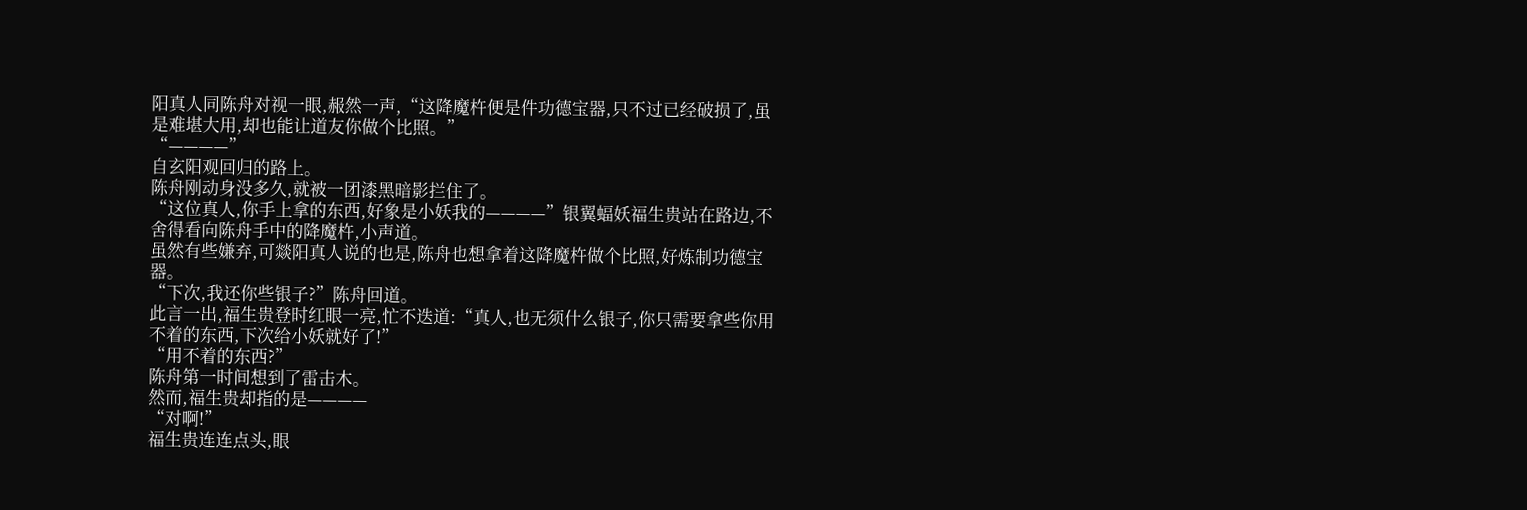阳真人同陈舟对视一眼,赧然一声,“这降魔杵便是件功德宝器,只不过已经破损了,虽是难堪大用,却也能让道友你做个比照。”
“————”
自玄阳观回归的路上。
陈舟刚动身没多久,就被一团漆黑暗影拦住了。
“这位真人,你手上拿的东西,好象是小妖我的————”银翼蝠妖福生贵站在路边,不舍得看向陈舟手中的降魔杵,小声道。
虽然有些嫌弃,可燚阳真人说的也是,陈舟也想拿着这降魔杵做个比照,好炼制功德宝器。
“下次,我还你些银子?”陈舟回道。
此言一出,福生贵登时红眼一亮,忙不迭道:“真人,也无须什么银子,你只需要拿些你用不着的东西,下次给小妖就好了!”
“用不着的东西?”
陈舟第一时间想到了雷击木。
然而,福生贵却指的是————
“对啊!”
福生贵连连点头,眼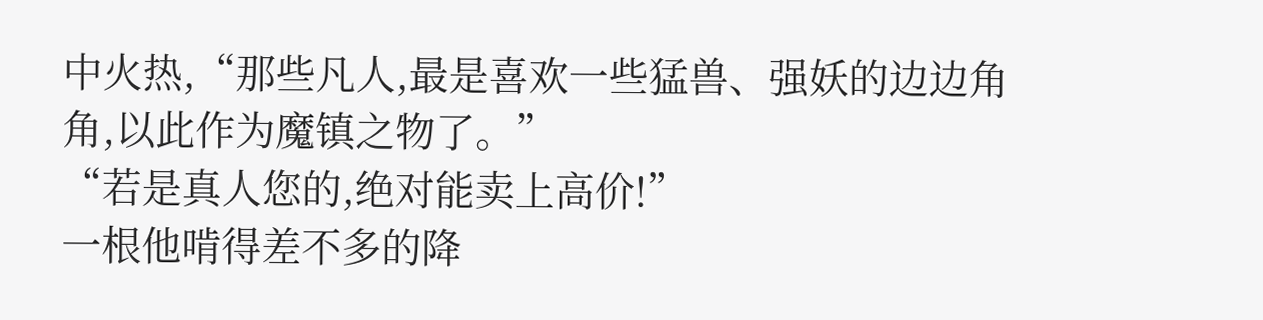中火热,“那些凡人,最是喜欢一些猛兽、强妖的边边角角,以此作为魔镇之物了。”
“若是真人您的,绝对能卖上高价!”
一根他啃得差不多的降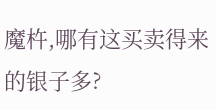魔杵,哪有这买卖得来的银子多?